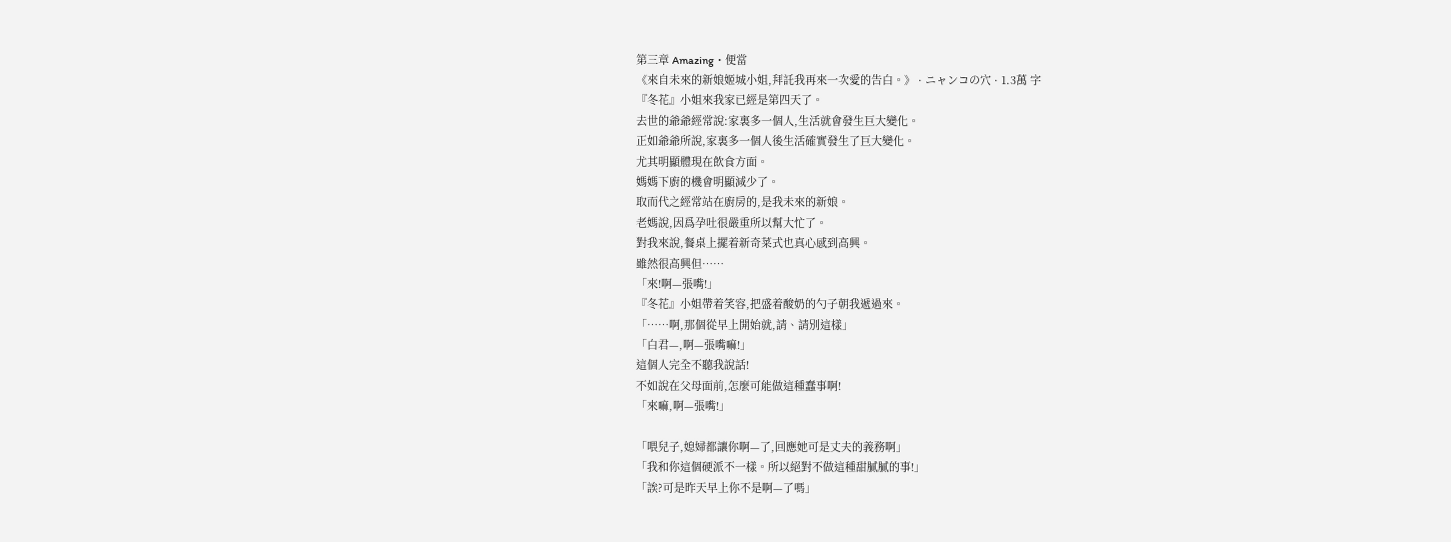第三章 Amazing・便當
《來自未來的新娘姬城小姐,拜託我再來一次愛的告白。》 · ニャンコの穴 · 1.3萬 字
『冬花』小姐來我家已經是第四天了。
去世的爺爺經常說:家裏多一個人,生活就會發生巨大變化。
正如爺爺所說,家裏多一個人後生活確實發生了巨大變化。
尤其明顯體現在飲食方面。
媽媽下廚的機會明顯減少了。
取而代之經常站在廚房的,是我未來的新娘。
老媽說,因爲孕吐很嚴重所以幫大忙了。
對我來說,餐桌上擺着新奇菜式也真心感到高興。
雖然很高興但……
「來!啊—張嘴!」
『冬花』小姐帶着笑容,把盛着酸奶的勺子朝我遞過來。
「……啊,那個從早上開始就,請、請別這樣」
「白君—,啊—張嘴嘛!」
這個人完全不聽我說話!
不如說在父母面前,怎麼可能做這種蠢事啊!
「來嘛,啊—張嘴!」

「喂兒子,媳婦都讓你啊—了,回應她可是丈夫的義務啊」
「我和你這個硬派不一樣。所以絕對不做這種甜膩膩的事!」
「誒?可是昨天早上你不是啊—了嗎」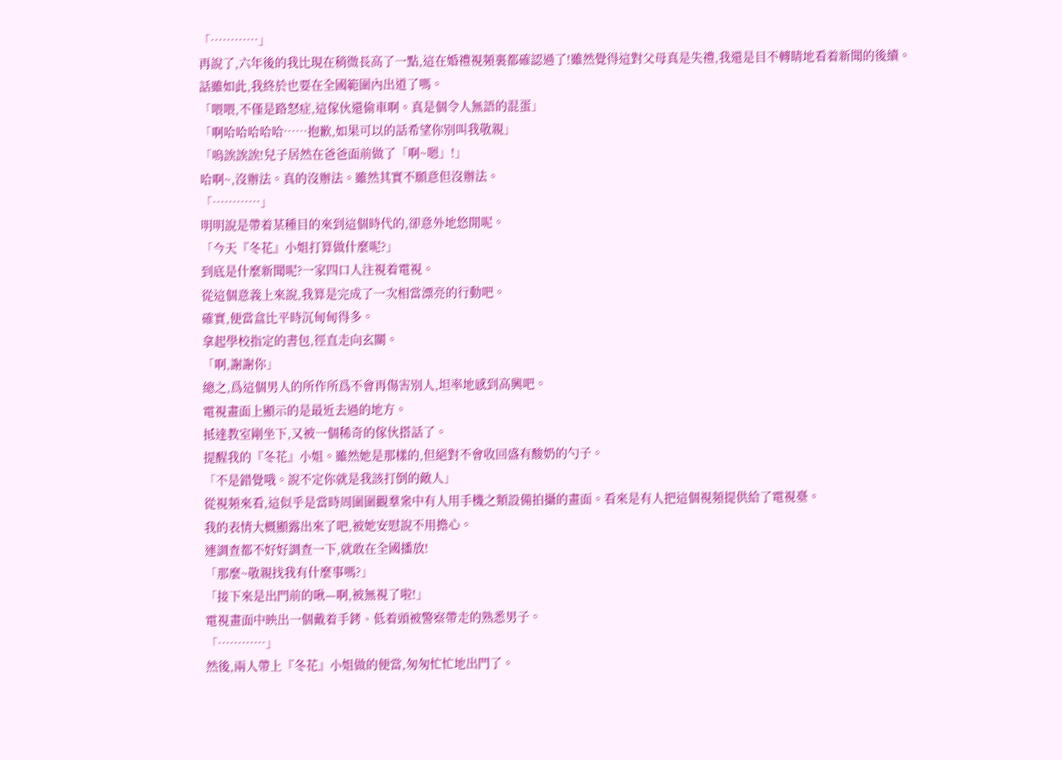「…………」
再說了,六年後的我比現在稍微長高了一點,這在婚禮視頻裏都確認過了!雖然覺得這對父母真是失禮,我還是目不轉睛地看着新聞的後續。
話雖如此,我終於也要在全國範圍內出道了嗎。
「喂喂,不僅是路怒症,這傢伙還偷車啊。真是個令人無語的混蛋」
「啊哈哈哈哈哈……抱歉,如果可以的話希望你別叫我敬親」
「嗚誒誒誒!兒子居然在爸爸面前做了「啊~嗯」!」
哈啊~,沒辦法。真的沒辦法。雖然其實不願意但沒辦法。
「…………」
明明說是帶着某種目的來到這個時代的,卻意外地悠閒呢。
「今天『冬花』小姐打算做什麼呢?」
到底是什麼新聞呢?一家四口人注視着電視。
從這個意義上來說,我算是完成了一次相當漂亮的行動吧。
確實,便當盒比平時沉甸甸得多。
拿起學校指定的書包,徑直走向玄關。
「啊,謝謝你」
總之,爲這個男人的所作所爲不會再傷害別人,坦率地感到高興吧。
電視畫面上顯示的是最近去過的地方。
抵達教室剛坐下,又被一個稀奇的傢伙搭話了。
提醒我的『冬花』小姐。雖然她是那樣的,但絕對不會收回盛有酸奶的勺子。
「不是錯覺哦。說不定你就是我該打倒的敵人」
從視頻來看,這似乎是當時周圍圍觀羣衆中有人用手機之類設備拍攝的畫面。看來是有人把這個視頻提供給了電視臺。
我的表情大概顯露出來了吧,被她安慰說不用擔心。
連調查都不好好調查一下,就敢在全國播放!
「那麼~敬親找我有什麼事嗎?」
「接下來是出門前的啾—啊,被無視了啦!」
電視畫面中映出一個戴着手銬、低着頭被警察帶走的熟悉男子。
「…………」
然後,兩人帶上『冬花』小姐做的便當,匆匆忙忙地出門了。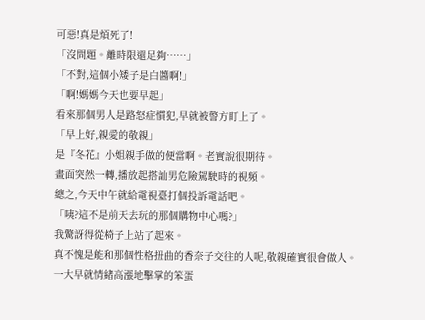可惡!真是煩死了!
「沒問題。離時限還足夠……」
「不對,這個小矮子是白醬啊!」
「啊!媽媽今天也要早起」
看來那個男人是路怒症慣犯,早就被警方盯上了。
「早上好,親愛的敬親」
是『冬花』小姐親手做的便當啊。老實說很期待。
畫面突然一轉,播放起搭訕男危險駕駛時的視頻。
總之,今天中午就給電視臺打個投訴電話吧。
「咦?這不是前天去玩的那個購物中心嗎?」
我驚訝得從椅子上站了起來。
真不愧是能和那個性格扭曲的香奈子交往的人呢,敬親確實很會做人。
一大早就情緒高漲地擊掌的笨蛋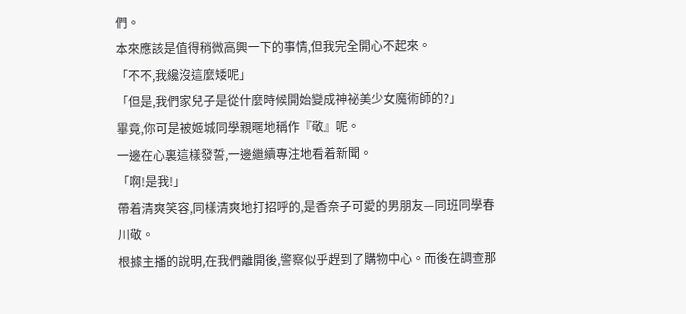們。
本來應該是值得稍微高興一下的事情,但我完全開心不起來。
「不不,我纔沒這麼矮呢」
「但是,我們家兒子是從什麼時候開始變成神祕美少女魔術師的?」
畢竟,你可是被姬城同學親暱地稱作『敬』呢。
一邊在心裏這樣發誓,一邊繼續專注地看着新聞。
「啊!是我!」
帶着清爽笑容,同樣清爽地打招呼的,是香奈子可愛的男朋友—同班同學春川敬。
根據主播的說明,在我們離開後,警察似乎趕到了購物中心。而後在調查那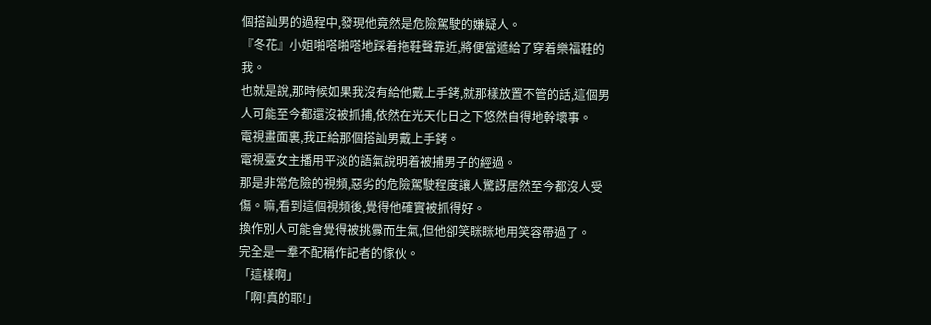個搭訕男的過程中,發現他竟然是危險駕駛的嫌疑人。
『冬花』小姐啪嗒啪嗒地踩着拖鞋聲靠近,將便當遞給了穿着樂福鞋的我。
也就是說,那時候如果我沒有給他戴上手銬,就那樣放置不管的話,這個男人可能至今都還沒被抓捕,依然在光天化日之下悠然自得地幹壞事。
電視畫面裏,我正給那個搭訕男戴上手銬。
電視臺女主播用平淡的語氣說明着被捕男子的經過。
那是非常危險的視頻,惡劣的危險駕駛程度讓人驚訝居然至今都沒人受傷。嘛,看到這個視頻後,覺得他確實被抓得好。
換作別人可能會覺得被挑釁而生氣,但他卻笑眯眯地用笑容帶過了。
完全是一羣不配稱作記者的傢伙。
「這樣啊」
「啊!真的耶!」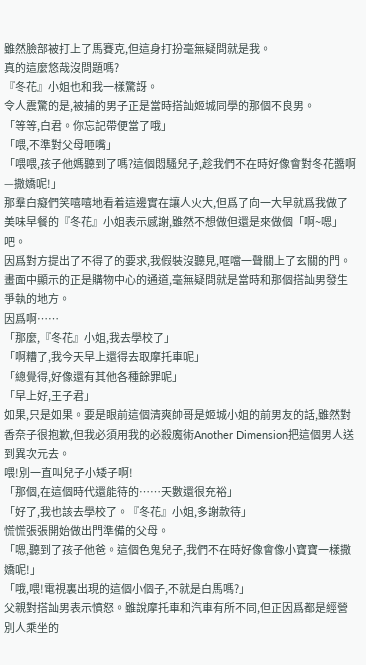雖然臉部被打上了馬賽克,但這身打扮毫無疑問就是我。
真的這麼悠哉沒問題嗎?
『冬花』小姐也和我一樣驚訝。
令人震驚的是,被捕的男子正是當時搭訕姬城同學的那個不良男。
「等等,白君。你忘記帶便當了哦」
「喂,不準對父母咂嘴」
「喂喂,孩子他媽聽到了嗎?這個悶騷兒子,趁我們不在時好像會對冬花醬啊—撒嬌呢!」
那羣白癡們笑嘻嘻地看着這邊實在讓人火大,但爲了向一大早就爲我做了美味早餐的『冬花』小姐表示感謝,雖然不想做但還是來做個「啊~嗯」吧。
因爲對方提出了不得了的要求,我假裝沒聽見,哐噹一聲關上了玄關的門。
畫面中顯示的正是購物中心的通道,毫無疑問就是當時和那個搭訕男發生爭執的地方。
因爲啊……
「那麼,『冬花』小姐,我去學校了」
「啊糟了,我今天早上還得去取摩托車呢」
「總覺得,好像還有其他各種餘罪呢」
「早上好,王子君」
如果,只是如果。要是眼前這個清爽帥哥是姬城小姐的前男友的話,雖然對香奈子很抱歉,但我必須用我的必殺魔術Another Dimension把這個男人送到異次元去。
喂!別一直叫兒子小矮子啊!
「那個,在這個時代還能待的……天數還很充裕」
「好了,我也該去學校了。『冬花』小姐,多謝款待」
慌慌張張開始做出門準備的父母。
「嗯,聽到了孩子他爸。這個色鬼兒子,我們不在時好像會像小寶寶一樣撒嬌呢!」
「哦,喂!電視裏出現的這個小個子,不就是白馬嗎?」
父親對搭訕男表示憤怒。雖說摩托車和汽車有所不同,但正因爲都是經營別人乘坐的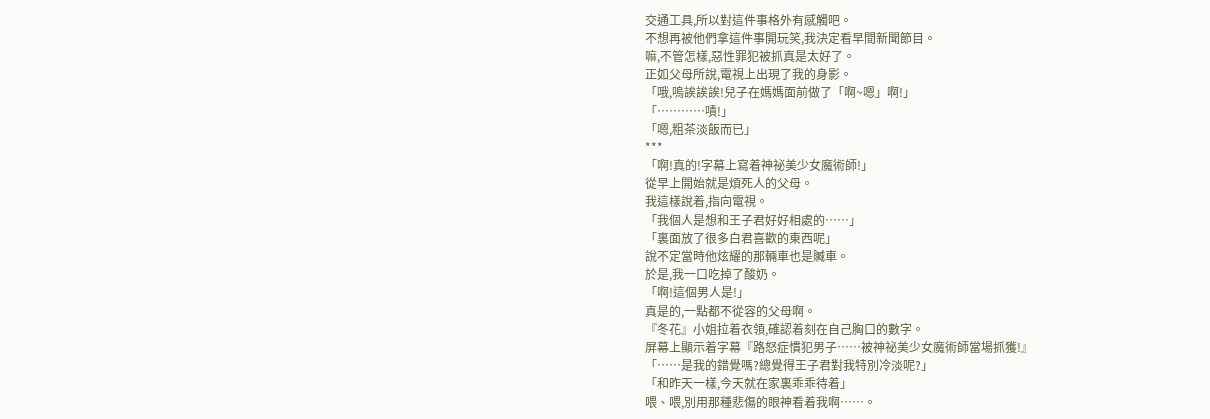交通工具,所以對這件事格外有感觸吧。
不想再被他們拿這件事開玩笑,我決定看早間新聞節目。
嘛,不管怎樣,惡性罪犯被抓真是太好了。
正如父母所說,電視上出現了我的身影。
「哦,嗚誒誒誒!兒子在媽媽面前做了「啊~嗯」啊!」
「…………嘖!」
「嗯,粗茶淡飯而已」
***
「啊!真的!字幕上寫着神祕美少女魔術師!」
從早上開始就是煩死人的父母。
我這樣說着,指向電視。
「我個人是想和王子君好好相處的……」
「裏面放了很多白君喜歡的東西呢」
說不定當時他炫耀的那輛車也是贓車。
於是,我一口吃掉了酸奶。
「啊!這個男人是!」
真是的,一點都不從容的父母啊。
『冬花』小姐拉着衣領,確認着刻在自己胸口的數字。
屏幕上顯示着字幕『路怒症慣犯男子……被神祕美少女魔術師當場抓獲!』
「……是我的錯覺嗎?總覺得王子君對我特別冷淡呢?」
「和昨天一樣,今天就在家裏乖乖待着」
喂、喂,別用那種悲傷的眼神看着我啊……。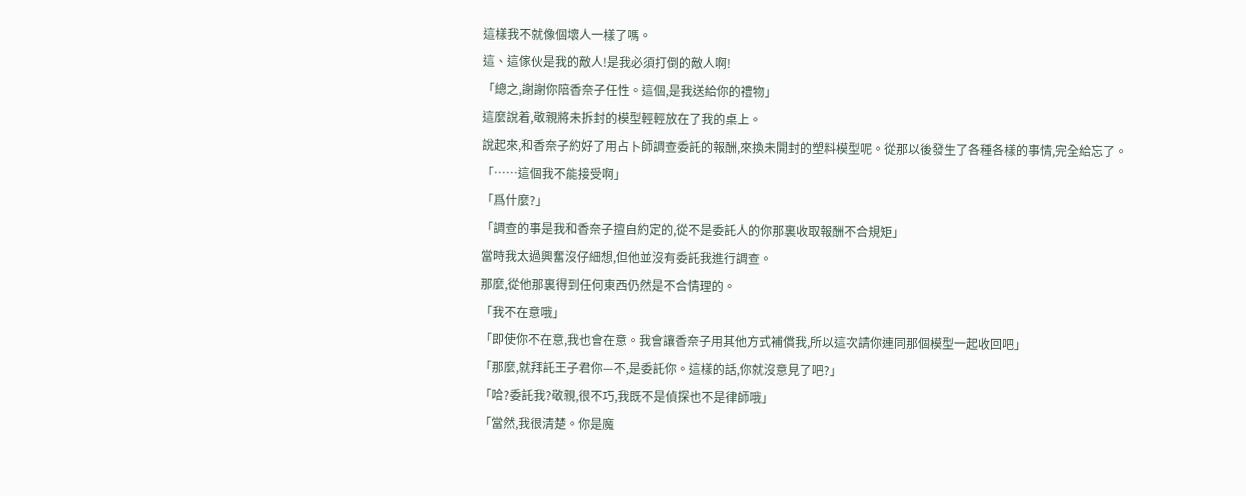這樣我不就像個壞人一樣了嗎。
這、這傢伙是我的敵人!是我必須打倒的敵人啊!
「總之,謝謝你陪香奈子任性。這個,是我送給你的禮物」
這麼說着,敬親將未拆封的模型輕輕放在了我的桌上。
說起來,和香奈子約好了用占卜師調查委託的報酬,來換未開封的塑料模型呢。從那以後發生了各種各樣的事情,完全給忘了。
「……這個我不能接受啊」
「爲什麼?」
「調查的事是我和香奈子擅自約定的,從不是委託人的你那裏收取報酬不合規矩」
當時我太過興奮沒仔細想,但他並沒有委託我進行調查。
那麼,從他那裏得到任何東西仍然是不合情理的。
「我不在意哦」
「即使你不在意,我也會在意。我會讓香奈子用其他方式補償我,所以這次請你連同那個模型一起收回吧」
「那麼,就拜託王子君你—不,是委託你。這樣的話,你就沒意見了吧?」
「哈?委託我?敬親,很不巧,我既不是偵探也不是律師哦」
「當然,我很清楚。你是魔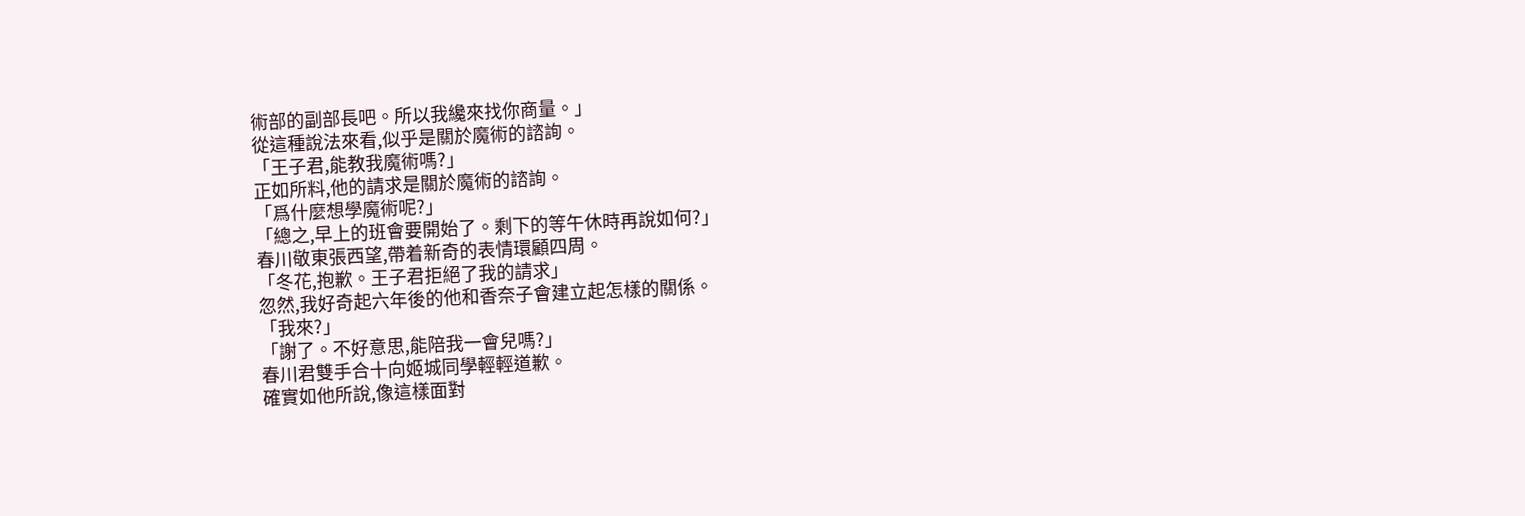術部的副部長吧。所以我纔來找你商量。」
從這種說法來看,似乎是關於魔術的諮詢。
「王子君,能教我魔術嗎?」
正如所料,他的請求是關於魔術的諮詢。
「爲什麼想學魔術呢?」
「總之,早上的班會要開始了。剩下的等午休時再說如何?」
春川敬東張西望,帶着新奇的表情環顧四周。
「冬花,抱歉。王子君拒絕了我的請求」
忽然,我好奇起六年後的他和香奈子會建立起怎樣的關係。
「我來?」
「謝了。不好意思,能陪我一會兒嗎?」
春川君雙手合十向姬城同學輕輕道歉。
確實如他所說,像這樣面對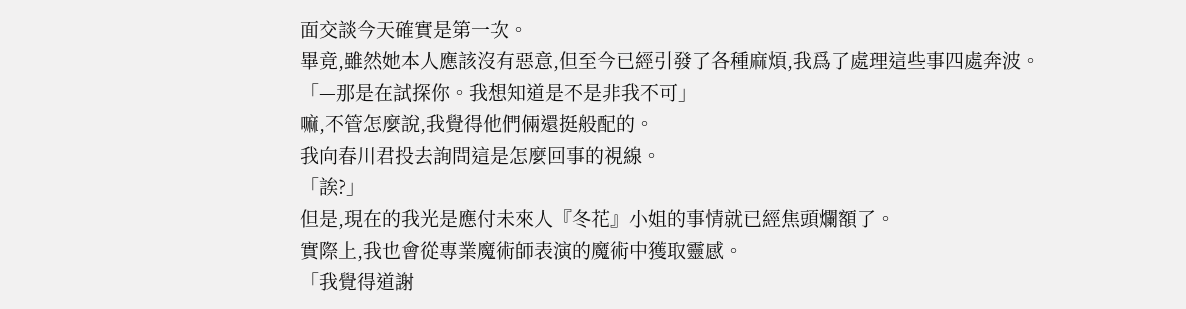面交談今天確實是第一次。
畢竟,雖然她本人應該沒有惡意,但至今已經引發了各種麻煩,我爲了處理這些事四處奔波。
「—那是在試探你。我想知道是不是非我不可」
嘛,不管怎麼說,我覺得他們倆還挺般配的。
我向春川君投去詢問這是怎麼回事的視線。
「誒?」
但是,現在的我光是應付未來人『冬花』小姐的事情就已經焦頭爛額了。
實際上,我也會從專業魔術師表演的魔術中獲取靈感。
「我覺得道謝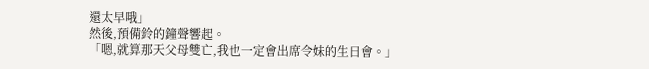還太早哦」
然後,預備鈴的鐘聲響起。
「嗯,就算那天父母雙亡,我也一定會出席令妹的生日會。」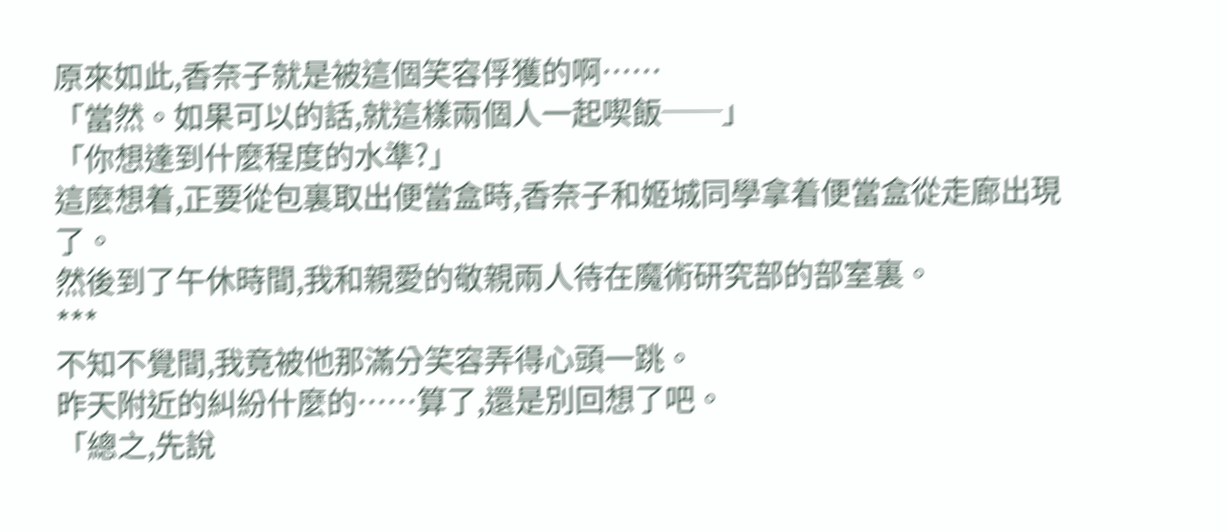原來如此,香奈子就是被這個笑容俘獲的啊……
「當然。如果可以的話,就這樣兩個人一起喫飯──」
「你想達到什麼程度的水準?」
這麼想着,正要從包裏取出便當盒時,香奈子和姬城同學拿着便當盒從走廊出現了。
然後到了午休時間,我和親愛的敬親兩人待在魔術研究部的部室裏。
***
不知不覺間,我竟被他那滿分笑容弄得心頭一跳。
昨天附近的糾紛什麼的……算了,還是別回想了吧。
「總之,先說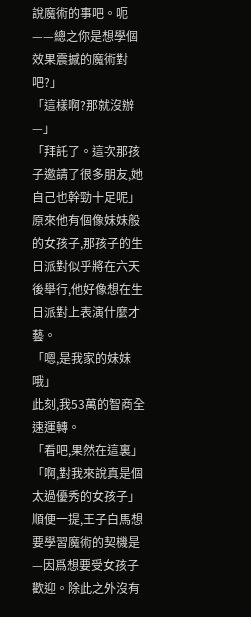說魔術的事吧。呃——總之你是想學個效果震撼的魔術對吧?」
「這樣啊?那就沒辦—」
「拜託了。這次那孩子邀請了很多朋友,她自己也幹勁十足呢」
原來他有個像妹妹般的女孩子,那孩子的生日派對似乎將在六天後舉行,他好像想在生日派對上表演什麼才藝。
「嗯,是我家的妹妹哦」
此刻,我53萬的智商全速運轉。
「看吧,果然在這裏」
「啊,對我來說真是個太過優秀的女孩子」
順便一提,王子白馬想要學習魔術的契機是—因爲想要受女孩子歡迎。除此之外沒有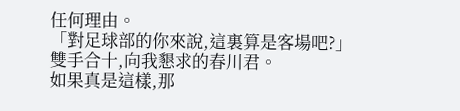任何理由。
「對足球部的你來說,這裏算是客場吧?」
雙手合十,向我懇求的春川君。
如果真是這樣,那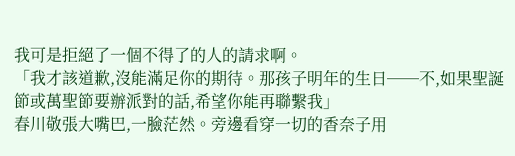我可是拒絕了一個不得了的人的請求啊。
「我才該道歉,沒能滿足你的期待。那孩子明年的生日──不,如果聖誕節或萬聖節要辦派對的話,希望你能再聯繫我」
春川敬張大嘴巴,一臉茫然。旁邊看穿一切的香奈子用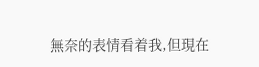無奈的表情看着我,但現在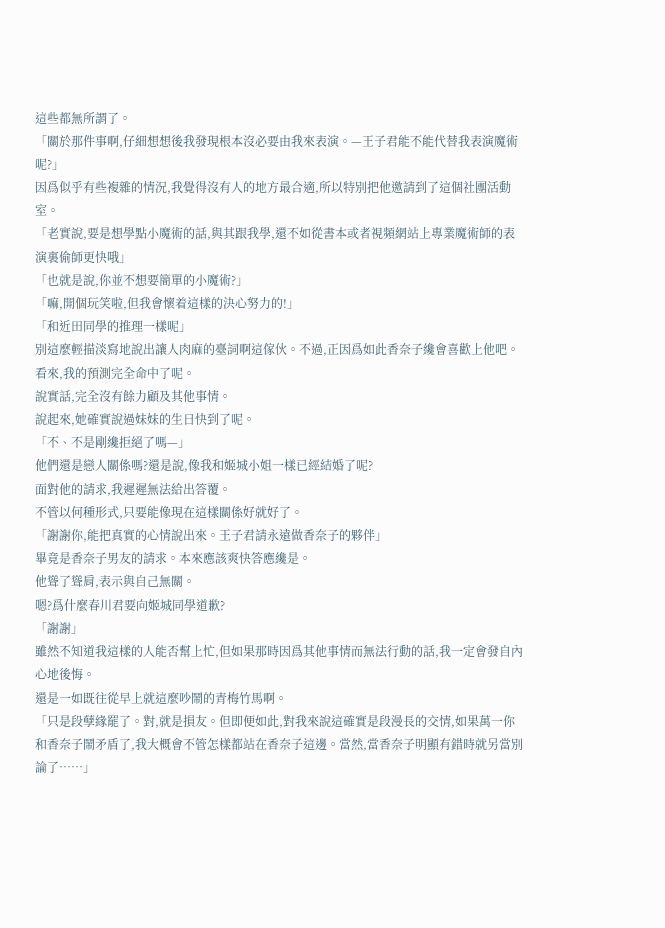這些都無所謂了。
「關於那件事啊,仔細想想後我發現根本沒必要由我來表演。—王子君能不能代替我表演魔術呢?」
因爲似乎有些複雜的情況,我覺得沒有人的地方最合適,所以特別把他邀請到了這個社團活動室。
「老實說,要是想學點小魔術的話,與其跟我學,還不如從書本或者視頻網站上專業魔術師的表演裏偷師更快哦」
「也就是說,你並不想要簡單的小魔術?」
「嘛,開個玩笑啦,但我會懷着這樣的決心努力的!」
「和近田同學的推理一樣呢」
別這麼輕描淡寫地說出讓人肉麻的臺詞啊這傢伙。不過,正因爲如此香奈子纔會喜歡上他吧。
看來,我的預測完全命中了呢。
說實話,完全沒有餘力顧及其他事情。
說起來,她確實說過妹妹的生日快到了呢。
「不、不是剛纔拒絕了嗎—」
他們還是戀人關係嗎?還是說,像我和姬城小姐一樣已經結婚了呢?
面對他的請求,我遲遲無法給出答覆。
不管以何種形式,只要能像現在這樣關係好就好了。
「謝謝你,能把真實的心情說出來。王子君請永遠做香奈子的夥伴」
畢竟是香奈子男友的請求。本來應該爽快答應纔是。
他聳了聳肩,表示與自己無關。
嗯?爲什麼春川君要向姬城同學道歉?
「謝謝」
雖然不知道我這樣的人能否幫上忙,但如果那時因爲其他事情而無法行動的話,我一定會發自內心地後悔。
還是一如既往從早上就這麼吵鬧的青梅竹馬啊。
「只是段孽緣罷了。對,就是損友。但即便如此,對我來說這確實是段漫長的交情,如果萬一你和香奈子鬧矛盾了,我大概會不管怎樣都站在香奈子這邊。當然,當香奈子明顯有錯時就另當別論了……」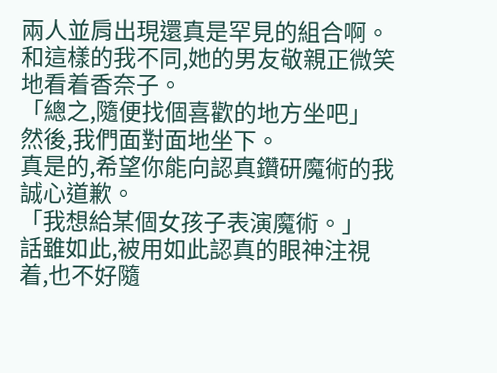兩人並肩出現還真是罕見的組合啊。
和這樣的我不同,她的男友敬親正微笑地看着香奈子。
「總之,隨便找個喜歡的地方坐吧」
然後,我們面對面地坐下。
真是的,希望你能向認真鑽研魔術的我誠心道歉。
「我想給某個女孩子表演魔術。」
話雖如此,被用如此認真的眼神注視着,也不好隨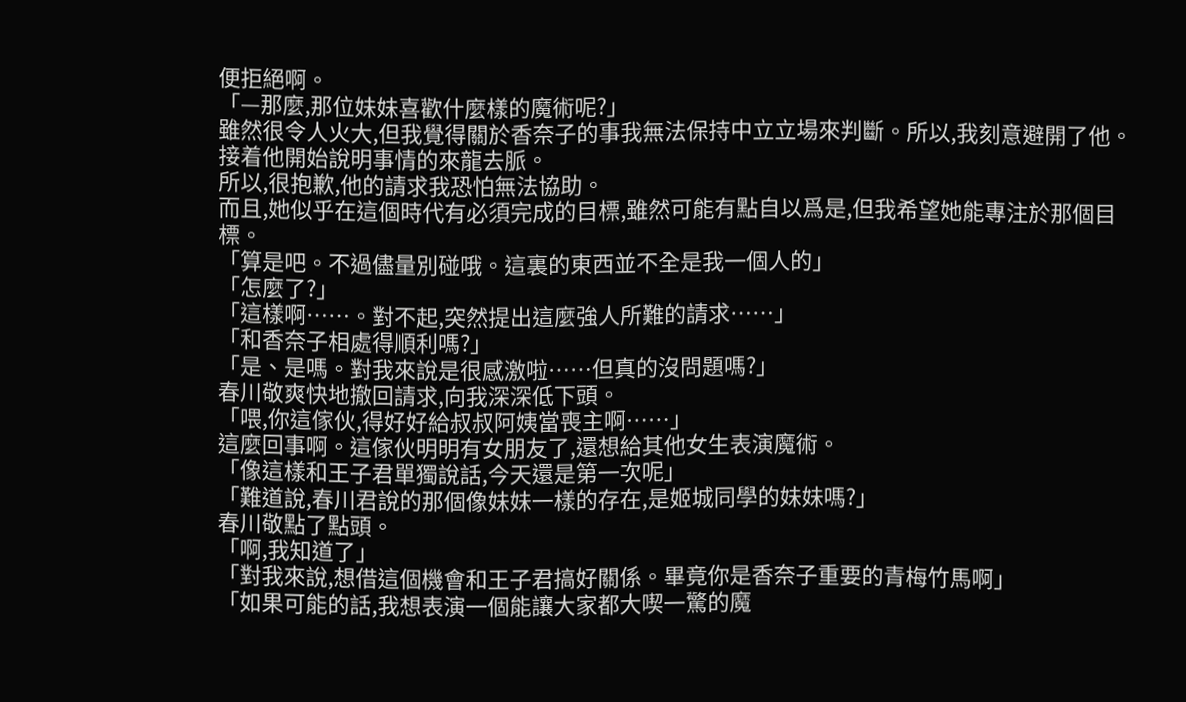便拒絕啊。
「—那麼,那位妹妹喜歡什麼樣的魔術呢?」
雖然很令人火大,但我覺得關於香奈子的事我無法保持中立立場來判斷。所以,我刻意避開了他。
接着他開始說明事情的來龍去脈。
所以,很抱歉,他的請求我恐怕無法協助。
而且,她似乎在這個時代有必須完成的目標,雖然可能有點自以爲是,但我希望她能專注於那個目標。
「算是吧。不過儘量別碰哦。這裏的東西並不全是我一個人的」
「怎麼了?」
「這樣啊……。對不起,突然提出這麼強人所難的請求……」
「和香奈子相處得順利嗎?」
「是、是嗎。對我來說是很感激啦……但真的沒問題嗎?」
春川敬爽快地撤回請求,向我深深低下頭。
「喂,你這傢伙,得好好給叔叔阿姨當喪主啊……」
這麼回事啊。這傢伙明明有女朋友了,還想給其他女生表演魔術。
「像這樣和王子君單獨說話,今天還是第一次呢」
「難道說,春川君說的那個像妹妹一樣的存在,是姬城同學的妹妹嗎?」
春川敬點了點頭。
「啊,我知道了」
「對我來說,想借這個機會和王子君搞好關係。畢竟你是香奈子重要的青梅竹馬啊」
「如果可能的話,我想表演一個能讓大家都大喫一驚的魔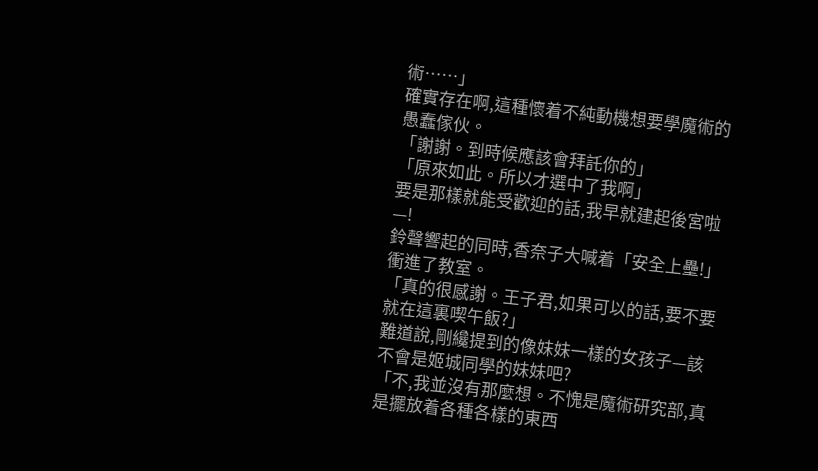術……」
確實存在啊,這種懷着不純動機想要學魔術的愚蠢傢伙。
「謝謝。到時候應該會拜託你的」
「原來如此。所以才選中了我啊」
要是那樣就能受歡迎的話,我早就建起後宮啦—!
鈴聲響起的同時,香奈子大喊着「安全上壘!」衝進了教室。
「真的很感謝。王子君,如果可以的話,要不要就在這裏喫午飯?」
難道說,剛纔提到的像妹妹一樣的女孩子—該不會是姬城同學的妹妹吧?
「不,我並沒有那麼想。不愧是魔術研究部,真是擺放着各種各樣的東西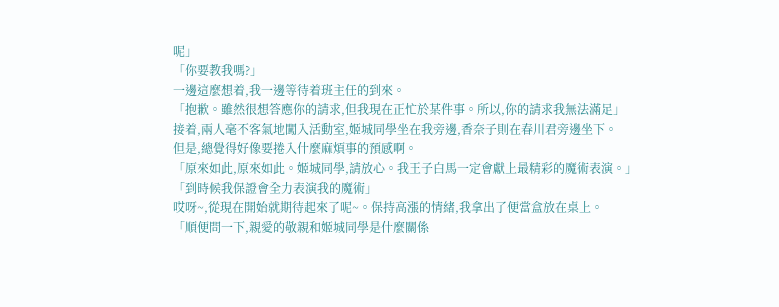呢」
「你要教我嗎?」
一邊這麼想着,我一邊等待着班主任的到來。
「抱歉。雖然很想答應你的請求,但我現在正忙於某件事。所以,你的請求我無法滿足」
接着,兩人毫不客氣地闖入活動室,姬城同學坐在我旁邊,香奈子則在春川君旁邊坐下。
但是,總覺得好像要捲入什麼麻煩事的預感啊。
「原來如此,原來如此。姬城同學,請放心。我王子白馬一定會獻上最精彩的魔術表演。」
「到時候我保證會全力表演我的魔術」
哎呀~,從現在開始就期待起來了呢~。保持高漲的情緒,我拿出了便當盒放在桌上。
「順便問一下,親愛的敬親和姬城同學是什麼關係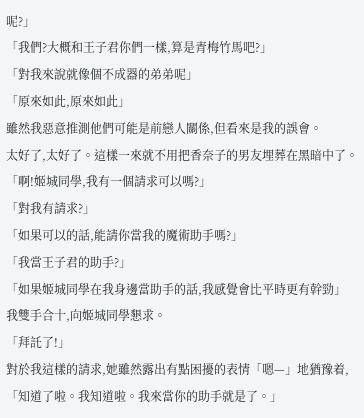呢?」
「我們?大概和王子君你們一樣,算是青梅竹馬吧?」
「對我來說就像個不成器的弟弟呢」
「原來如此,原來如此」
雖然我惡意推測他們可能是前戀人關係,但看來是我的誤會。
太好了,太好了。這樣一來就不用把香奈子的男友埋葬在黑暗中了。
「啊!姬城同學,我有一個請求可以嗎?」
「對我有請求?」
「如果可以的話,能請你當我的魔術助手嗎?」
「我當王子君的助手?」
「如果姬城同學在我身邊當助手的話,我感覺會比平時更有幹勁」
我雙手合十,向姬城同學懇求。
「拜託了!」
對於我這樣的請求,她雖然露出有點困擾的表情「嗯—」地猶豫着,
「知道了啦。我知道啦。我來當你的助手就是了。」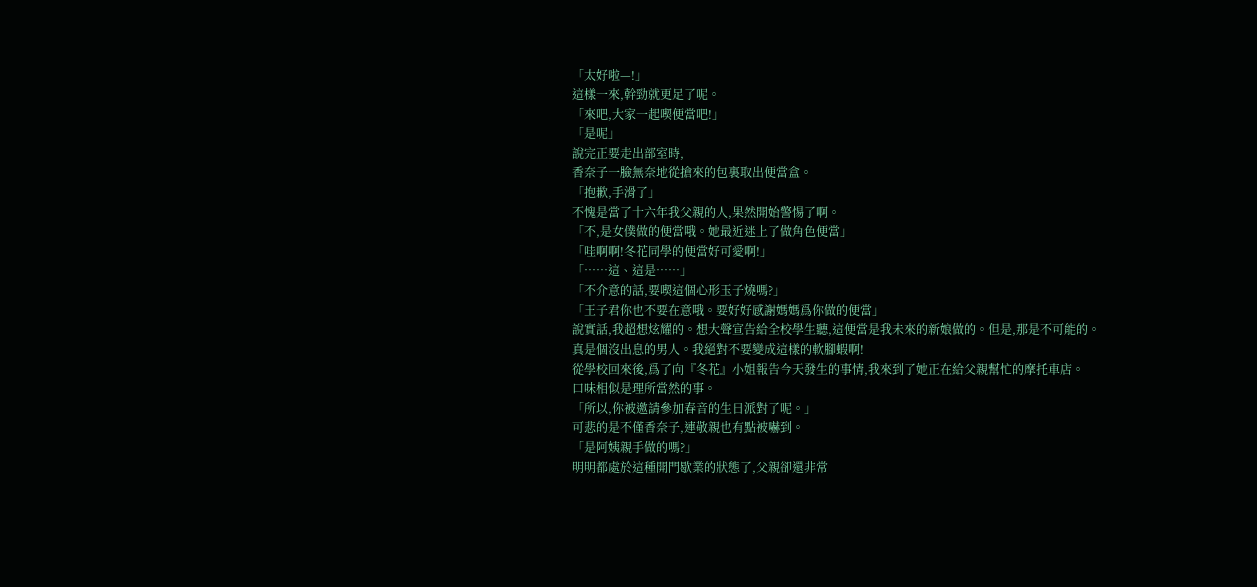「太好啦—!」
這樣一來,幹勁就更足了呢。
「來吧,大家一起喫便當吧!」
「是呢」
說完正要走出部室時,
香奈子一臉無奈地從搶來的包裏取出便當盒。
「抱歉,手滑了」
不愧是當了十六年我父親的人,果然開始警惕了啊。
「不,是女僕做的便當哦。她最近迷上了做角色便當」
「哇啊啊!冬花同學的便當好可愛啊!」
「……這、這是……」
「不介意的話,要喫這個心形玉子燒嗎?」
「王子君你也不要在意哦。要好好感謝媽媽爲你做的便當」
說實話,我超想炫耀的。想大聲宣告給全校學生聽,這便當是我未來的新娘做的。但是,那是不可能的。
真是個沒出息的男人。我絕對不要變成這樣的軟腳蝦啊!
從學校回來後,爲了向『冬花』小姐報告今天發生的事情,我來到了她正在給父親幫忙的摩托車店。
口味相似是理所當然的事。
「所以,你被邀請參加春音的生日派對了呢。」
可悲的是不僅香奈子,連敬親也有點被嚇到。
「是阿姨親手做的嗎?」
明明都處於這種開門歇業的狀態了,父親卻還非常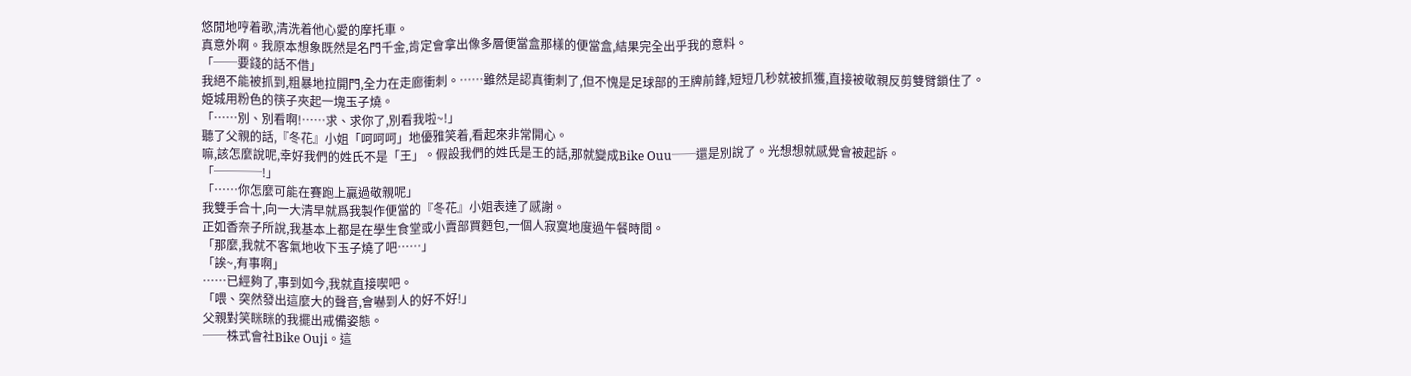悠閒地哼着歌,清洗着他心愛的摩托車。
真意外啊。我原本想象既然是名門千金,肯定會拿出像多層便當盒那樣的便當盒,結果完全出乎我的意料。
「──要錢的話不借」
我絕不能被抓到,粗暴地拉開門,全力在走廊衝刺。……雖然是認真衝刺了,但不愧是足球部的王牌前鋒,短短几秒就被抓獲,直接被敬親反剪雙臂鎖住了。
姫城用粉色的筷子夾起一塊玉子燒。
「……別、別看啊!……求、求你了,別看我啦~!」
聽了父親的話,『冬花』小姐「呵呵呵」地優雅笑着,看起來非常開心。
嘛,該怎麼說呢,幸好我們的姓氏不是「王」。假設我們的姓氏是王的話,那就變成Bike Ouu──還是別說了。光想想就感覺會被起訴。
「────!」
「……你怎麼可能在賽跑上贏過敬親呢」
我雙手合十,向一大清早就爲我製作便當的『冬花』小姐表達了感謝。
正如香奈子所說,我基本上都是在學生食堂或小賣部買麪包,一個人寂寞地度過午餐時間。
「那麼,我就不客氣地收下玉子燒了吧……」
「誒~,有事啊」
……已經夠了,事到如今,我就直接喫吧。
「喂、突然發出這麼大的聲音,會嚇到人的好不好!」
父親對笑眯眯的我擺出戒備姿態。
──株式會社Bike Ouji。這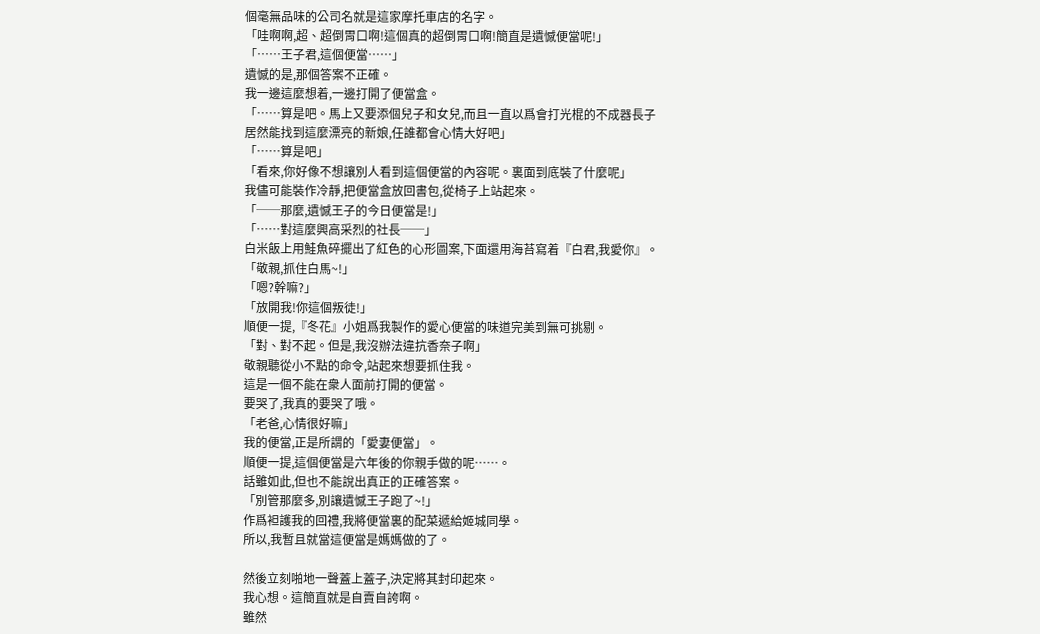個毫無品味的公司名就是這家摩托車店的名字。
「哇啊啊,超、超倒胃口啊!這個真的超倒胃口啊!簡直是遺憾便當呢!」
「……王子君,這個便當……」
遺憾的是,那個答案不正確。
我一邊這麼想着,一邊打開了便當盒。
「……算是吧。馬上又要添個兒子和女兒,而且一直以爲會打光棍的不成器長子居然能找到這麼漂亮的新娘,任誰都會心情大好吧」
「……算是吧」
「看來,你好像不想讓別人看到這個便當的內容呢。裏面到底裝了什麼呢」
我儘可能裝作冷靜,把便當盒放回書包,從椅子上站起來。
「──那麼,遺憾王子的今日便當是!」
「……對這麼興高采烈的社長──」
白米飯上用鮭魚碎擺出了紅色的心形圖案,下面還用海苔寫着『白君,我愛你』。
「敬親,抓住白馬~!」
「嗯?幹嘛?」
「放開我!你這個叛徒!」
順便一提,『冬花』小姐爲我製作的愛心便當的味道完美到無可挑剔。
「對、對不起。但是,我沒辦法違抗香奈子啊」
敬親聽從小不點的命令,站起來想要抓住我。
這是一個不能在衆人面前打開的便當。
要哭了,我真的要哭了哦。
「老爸,心情很好嘛」
我的便當,正是所謂的「愛妻便當」。
順便一提,這個便當是六年後的你親手做的呢……。
話雖如此,但也不能說出真正的正確答案。
「別管那麼多,別讓遺憾王子跑了~!」
作爲袒護我的回禮,我將便當裏的配菜遞給姬城同學。
所以,我暫且就當這便當是媽媽做的了。

然後立刻啪地一聲蓋上蓋子,決定將其封印起來。
我心想。這簡直就是自賣自誇啊。
雖然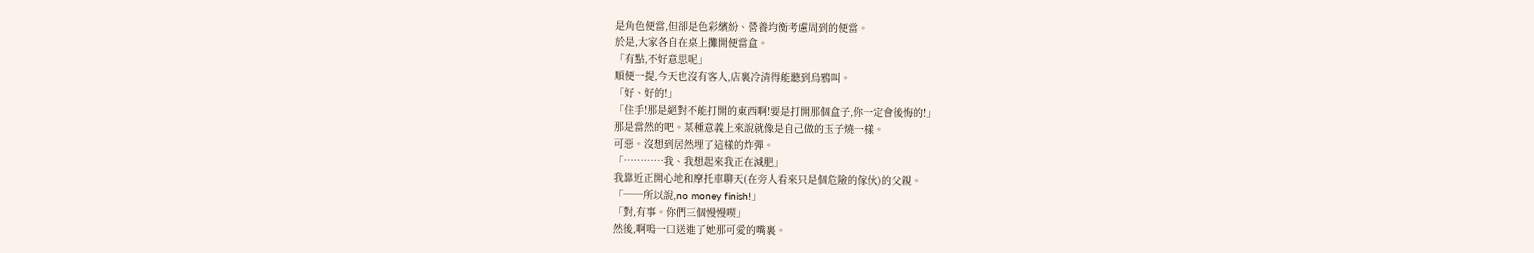是角色便當,但卻是色彩繽紛、營養均衡考慮周到的便當。
於是,大家各自在桌上攤開便當盒。
「有點,不好意思呢」
順便一提,今天也沒有客人,店裏冷清得能聽到烏鴉叫。
「好、好的!」
「住手!那是絕對不能打開的東西啊!要是打開那個盒子,你一定會後悔的!」
那是當然的吧。某種意義上來說就像是自己做的玉子燒一樣。
可惡。沒想到居然埋了這樣的炸彈。
「…………我、我想起來我正在減肥」
我靠近正開心地和摩托車聊天(在旁人看來只是個危險的傢伙)的父親。
「──所以說,no money finish!」
「對,有事。你們三個慢慢喫」
然後,啊嗚一口送進了她那可愛的嘴裏。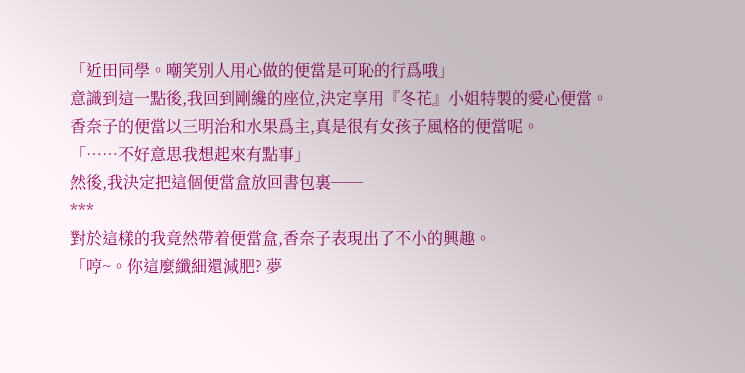「近田同學。嘲笑別人用心做的便當是可恥的行爲哦」
意識到這一點後,我回到剛纔的座位,決定享用『冬花』小姐特製的愛心便當。
香奈子的便當以三明治和水果爲主,真是很有女孩子風格的便當呢。
「……不好意思我想起來有點事」
然後,我決定把這個便當盒放回書包裏──
***
對於這樣的我竟然帶着便當盒,香奈子表現出了不小的興趣。
「哼~。你這麼纖細還減肥? 夢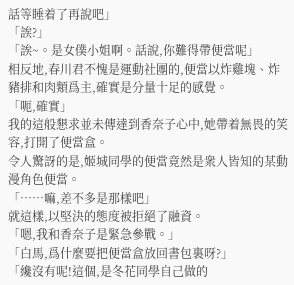話等睡着了再說吧」
「誒?」
「誒~。是女僕小姐啊。話說,你難得帶便當呢」
相反地,春川君不愧是運動社團的,便當以炸雞塊、炸豬排和肉類爲主,確實是分量十足的感覺。
「呃,確實」
我的這般懇求並未傳達到香奈子心中,她帶着無畏的笑容,打開了便當盒。
令人驚訝的是,姬城同學的便當竟然是衆人皆知的某動漫角色便當。
「……嘛,差不多是那樣吧」
就這樣,以堅決的態度被拒絕了融資。
「嗯,我和香奈子是緊急參戰。」
「白馬,爲什麼要把便當盒放回書包裏呀?」
「纔沒有呢!這個,是冬花同學自己做的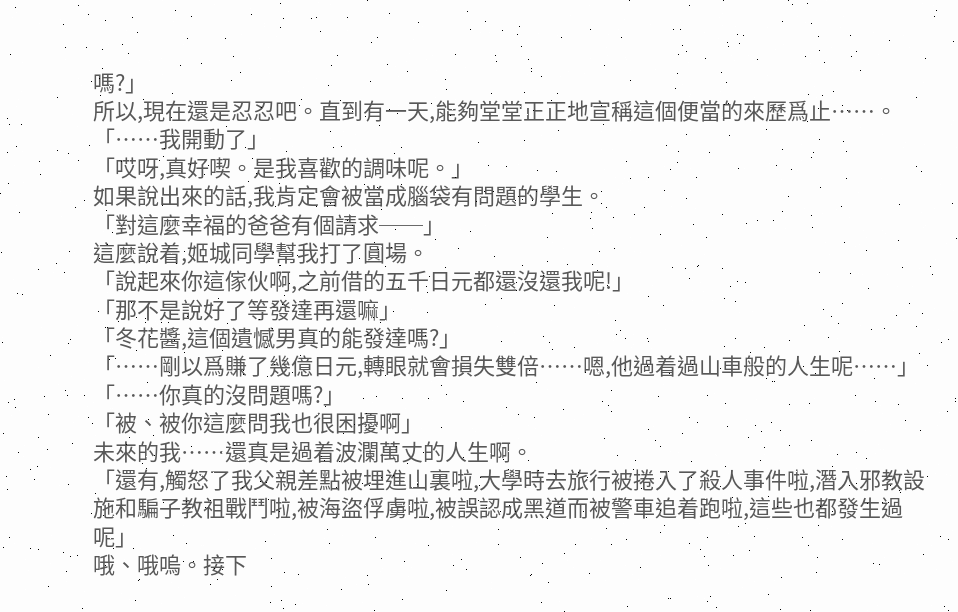嗎?」
所以,現在還是忍忍吧。直到有一天,能夠堂堂正正地宣稱這個便當的來歷爲止……。
「……我開動了」
「哎呀,真好喫。是我喜歡的調味呢。」
如果說出來的話,我肯定會被當成腦袋有問題的學生。
「對這麼幸福的爸爸有個請求──」
這麼說着,姬城同學幫我打了圓場。
「說起來你這傢伙啊,之前借的五千日元都還沒還我呢!」
「那不是說好了等發達再還嘛」
「冬花醬,這個遺憾男真的能發達嗎?」
「……剛以爲賺了幾億日元,轉眼就會損失雙倍……嗯,他過着過山車般的人生呢……」
「……你真的沒問題嗎?」
「被、被你這麼問我也很困擾啊」
未來的我……還真是過着波瀾萬丈的人生啊。
「還有,觸怒了我父親差點被埋進山裏啦,大學時去旅行被捲入了殺人事件啦,潛入邪教設施和騙子教祖戰鬥啦,被海盜俘虜啦,被誤認成黑道而被警車追着跑啦,這些也都發生過呢」
哦、哦嗚。接下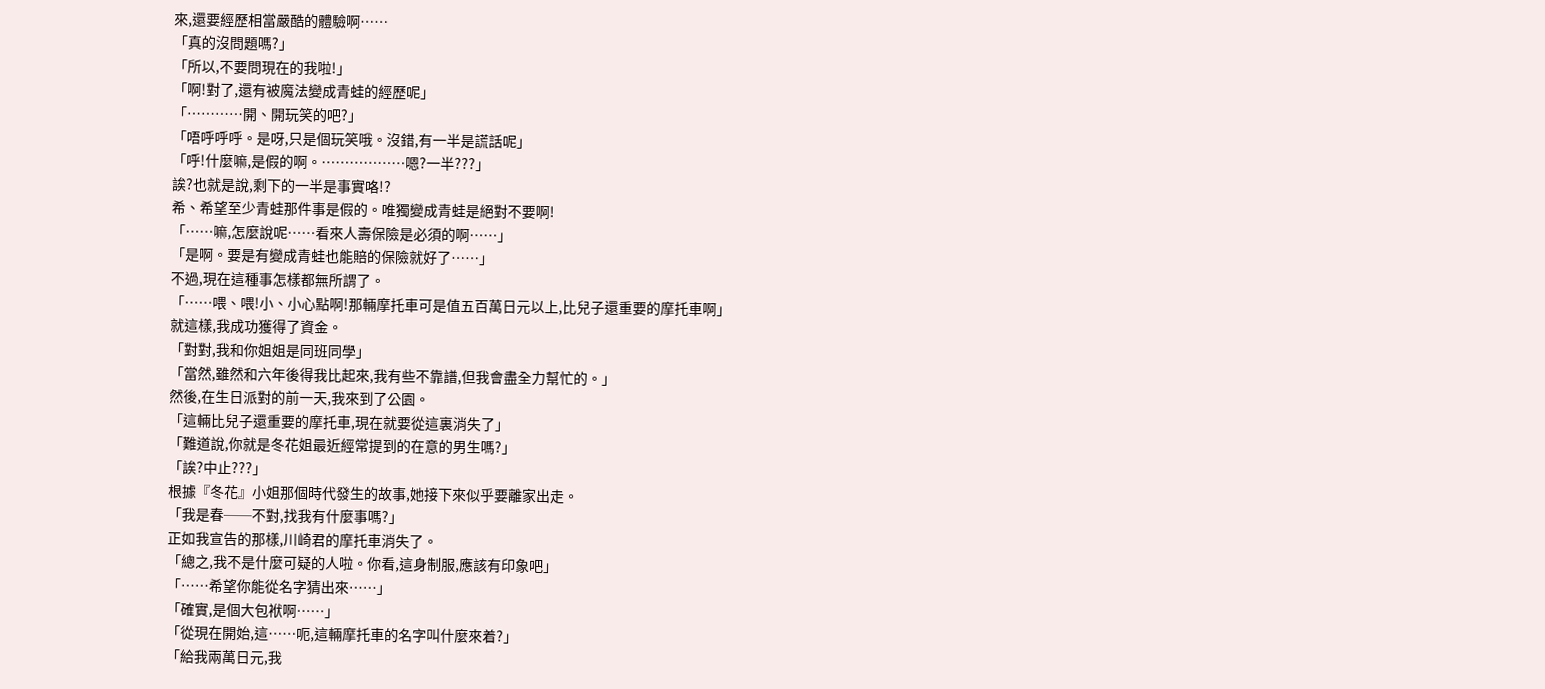來,還要經歷相當嚴酷的體驗啊……
「真的沒問題嗎?」
「所以,不要問現在的我啦!」
「啊!對了,還有被魔法變成青蛙的經歷呢」
「…………開、開玩笑的吧?」
「唔呼呼呼。是呀,只是個玩笑哦。沒錯,有一半是謊話呢」
「呼!什麼嘛,是假的啊。………………嗯?一半???」
誒?也就是說,剩下的一半是事實咯!?
希、希望至少青蛙那件事是假的。唯獨變成青蛙是絕對不要啊!
「……嘛,怎麼說呢……看來人壽保險是必須的啊……」
「是啊。要是有變成青蛙也能賠的保險就好了……」
不過,現在這種事怎樣都無所謂了。
「……喂、喂!小、小心點啊!那輛摩托車可是值五百萬日元以上,比兒子還重要的摩托車啊」
就這樣,我成功獲得了資金。
「對對,我和你姐姐是同班同學」
「當然,雖然和六年後得我比起來,我有些不靠譜,但我會盡全力幫忙的。」
然後,在生日派對的前一天,我來到了公園。
「這輛比兒子還重要的摩托車,現在就要從這裏消失了」
「難道說,你就是冬花姐最近經常提到的在意的男生嗎?」
「誒?中止???」
根據『冬花』小姐那個時代發生的故事,她接下來似乎要離家出走。
「我是春──不對,找我有什麼事嗎?」
正如我宣告的那樣,川崎君的摩托車消失了。
「總之,我不是什麼可疑的人啦。你看,這身制服,應該有印象吧」
「……希望你能從名字猜出來……」
「確實,是個大包袱啊……」
「從現在開始,這……呃,這輛摩托車的名字叫什麼來着?」
「給我兩萬日元,我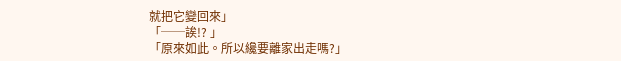就把它變回來」
「──誒!? 」
「原來如此。所以纔要離家出走嗎?」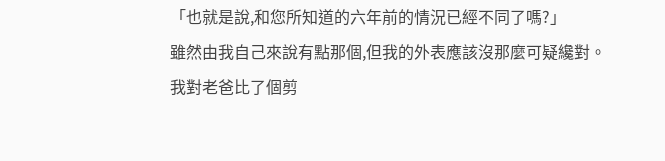「也就是說,和您所知道的六年前的情況已經不同了嗎?」
雖然由我自己來說有點那個,但我的外表應該沒那麼可疑纔對。
我對老爸比了個剪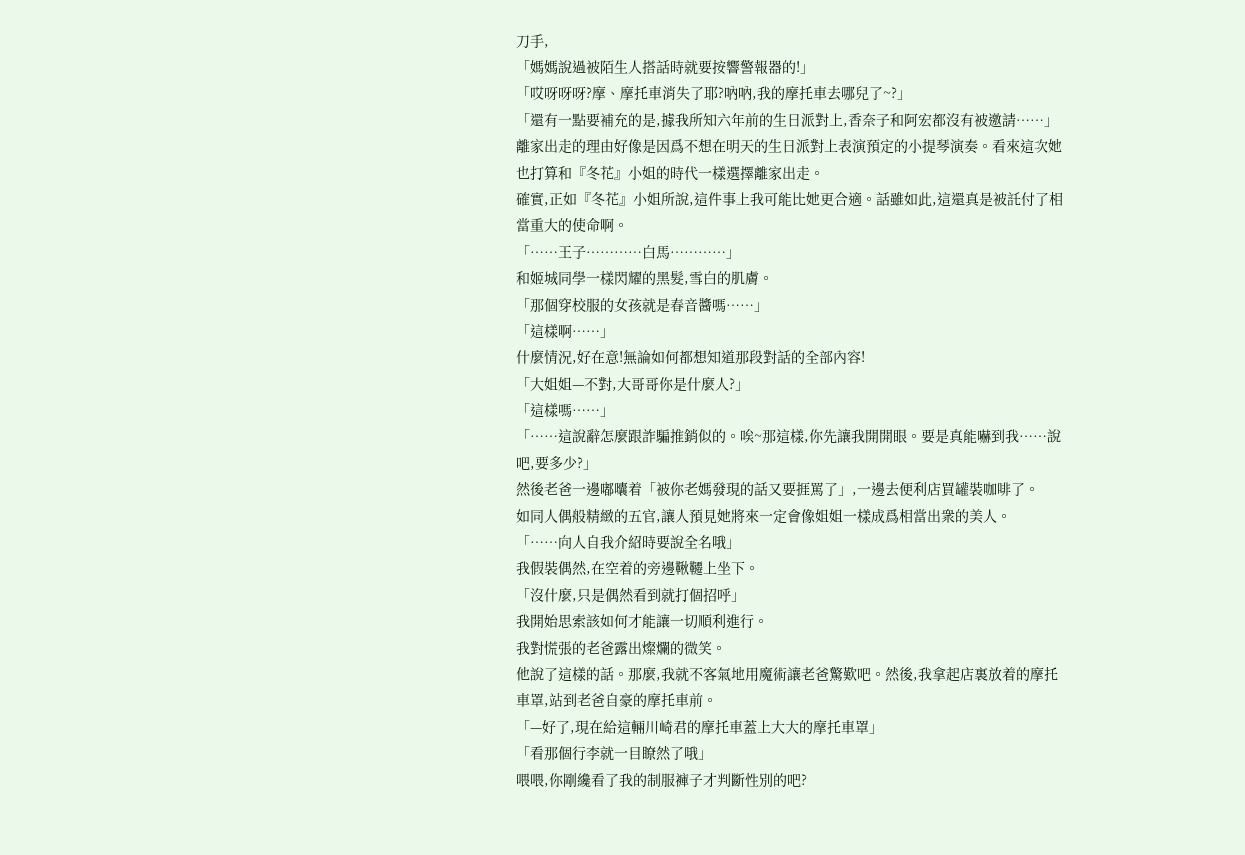刀手,
「媽媽說過被陌生人搭話時就要按響警報器的!」
「哎呀呀呀?摩、摩托車消失了耶?吶吶,我的摩托車去哪兒了~?」
「還有一點要補充的是,據我所知六年前的生日派對上,香奈子和阿宏都沒有被邀請……」
離家出走的理由好像是因爲不想在明天的生日派對上表演預定的小提琴演奏。看來這次她也打算和『冬花』小姐的時代一樣選擇離家出走。
確實,正如『冬花』小姐所說,這件事上我可能比她更合適。話雖如此,這還真是被託付了相當重大的使命啊。
「……王子…………白馬…………」
和姬城同學一樣閃耀的黑髮,雪白的肌膚。
「那個穿校服的女孩就是春音醬嗎……」
「這樣啊……」
什麼情況,好在意!無論如何都想知道那段對話的全部內容!
「大姐姐—不對,大哥哥你是什麼人?」
「這樣嗎……」
「……這說辭怎麼跟詐騙推銷似的。唉~那這樣,你先讓我開開眼。要是真能嚇到我……說吧,要多少?」
然後老爸一邊嘟囔着「被你老媽發現的話又要捱罵了」,一邊去便利店買罐裝咖啡了。
如同人偶般精緻的五官,讓人預見她將來一定會像姐姐一樣成爲相當出衆的美人。
「……向人自我介紹時要說全名哦」
我假裝偶然,在空着的旁邊鞦韆上坐下。
「沒什麼,只是偶然看到就打個招呼」
我開始思索該如何才能讓一切順利進行。
我對慌張的老爸露出燦爛的微笑。
他說了這樣的話。那麼,我就不客氣地用魔術讓老爸驚歎吧。然後,我拿起店裏放着的摩托車罩,站到老爸自豪的摩托車前。
「—好了,現在給這輛川崎君的摩托車蓋上大大的摩托車罩」
「看那個行李就一目瞭然了哦」
喂喂,你剛纔看了我的制服褲子才判斷性別的吧?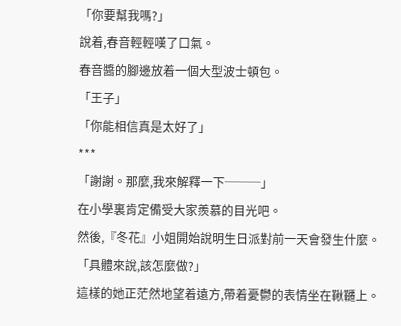「你要幫我嗎?」
說着,春音輕輕嘆了口氣。
春音醬的腳邊放着一個大型波士頓包。
「王子」
「你能相信真是太好了」
***
「謝謝。那麼,我來解釋一下───」
在小學裏肯定備受大家羨慕的目光吧。
然後,『冬花』小姐開始說明生日派對前一天會發生什麼。
「具體來說,該怎麼做?」
這樣的她正茫然地望着遠方,帶着憂鬱的表情坐在鞦韆上。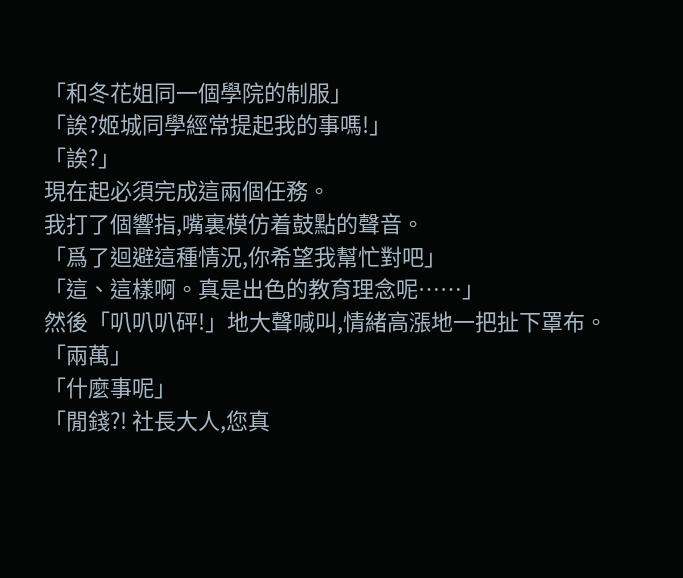「和冬花姐同一個學院的制服」
「誒?姬城同學經常提起我的事嗎!」
「誒?」
現在起必須完成這兩個任務。
我打了個響指,嘴裏模仿着鼓點的聲音。
「爲了迴避這種情況,你希望我幫忙對吧」
「這、這樣啊。真是出色的教育理念呢……」
然後「叭叭叭砰!」地大聲喊叫,情緒高漲地一把扯下罩布。
「兩萬」
「什麼事呢」
「閒錢?! 社長大人,您真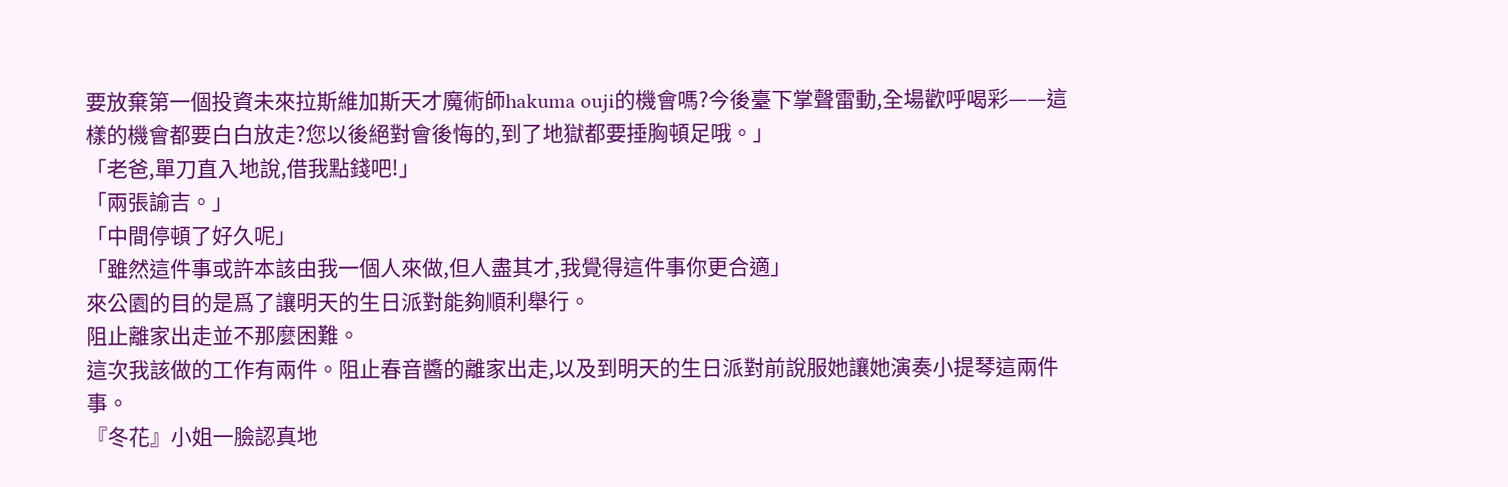要放棄第一個投資未來拉斯維加斯天才魔術師hakuma ouji的機會嗎?今後臺下掌聲雷動,全場歡呼喝彩——這樣的機會都要白白放走?您以後絕對會後悔的,到了地獄都要捶胸頓足哦。」
「老爸,單刀直入地說,借我點錢吧!」
「兩張諭吉。」
「中間停頓了好久呢」
「雖然這件事或許本該由我一個人來做,但人盡其才,我覺得這件事你更合適」
來公園的目的是爲了讓明天的生日派對能夠順利舉行。
阻止離家出走並不那麼困難。
這次我該做的工作有兩件。阻止春音醬的離家出走,以及到明天的生日派對前說服她讓她演奏小提琴這兩件事。
『冬花』小姐一臉認真地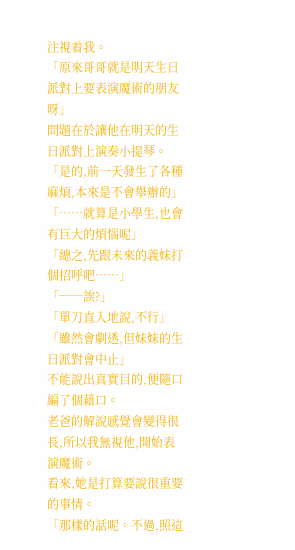注視着我。
「原來哥哥就是明天生日派對上要表演魔術的朋友呀」
問題在於讓他在明天的生日派對上演奏小提琴。
「是的,前一天發生了各種麻煩,本來是不會舉辦的」
「……就算是小學生,也會有巨大的煩惱呢」
「總之,先跟未來的義妹打個招呼吧……」
「──誒?」
「單刀直入地說,不行」
「雖然會劇透,但妹妹的生日派對會中止」
不能說出真實目的,便隨口編了個藉口。
老爸的解說感覺會變得很長,所以我無視他,開始表演魔術。
看來,她是打算要說很重要的事情。
「那樣的話呢。不過,照這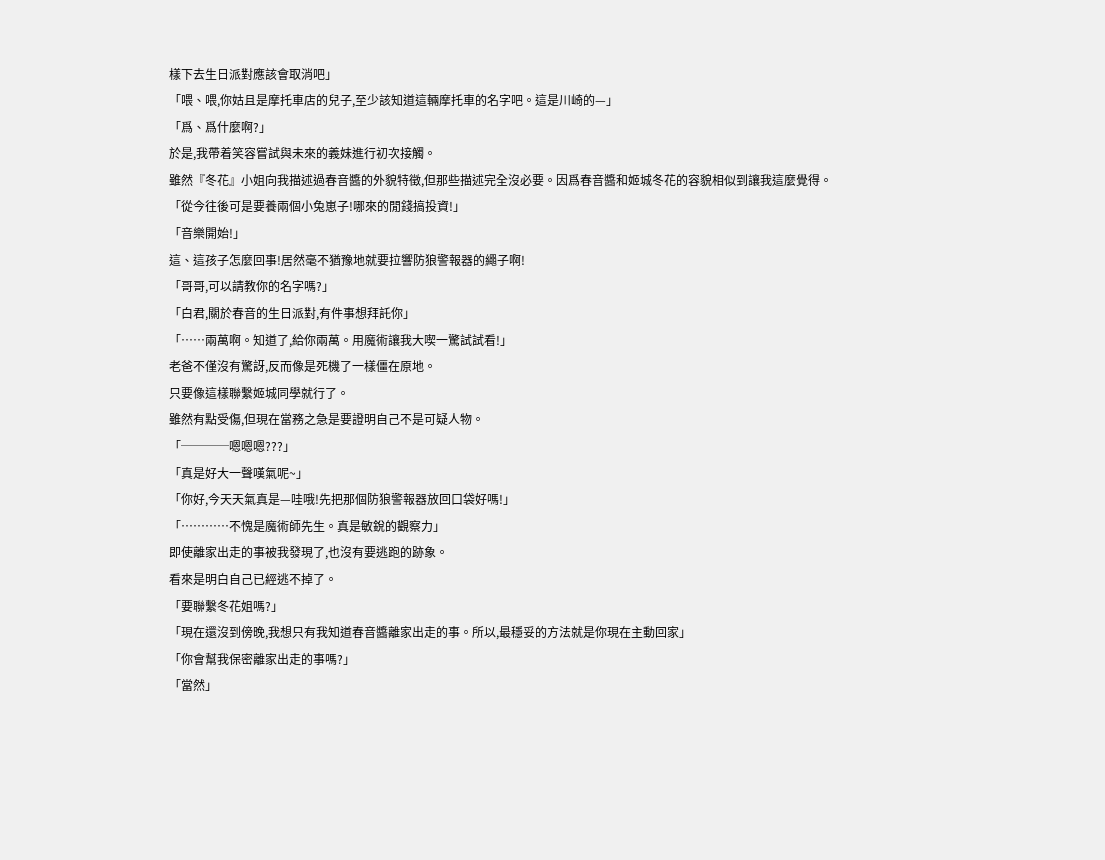樣下去生日派對應該會取消吧」
「喂、喂,你姑且是摩托車店的兒子,至少該知道這輛摩托車的名字吧。這是川崎的—」
「爲、爲什麼啊?」
於是,我帶着笑容嘗試與未來的義妹進行初次接觸。
雖然『冬花』小姐向我描述過春音醬的外貌特徵,但那些描述完全沒必要。因爲春音醬和姬城冬花的容貌相似到讓我這麼覺得。
「從今往後可是要養兩個小兔崽子!哪來的閒錢搞投資!」
「音樂開始!」
這、這孩子怎麼回事!居然毫不猶豫地就要拉響防狼警報器的繩子啊!
「哥哥,可以請教你的名字嗎?」
「白君,關於春音的生日派對,有件事想拜託你」
「……兩萬啊。知道了,給你兩萬。用魔術讓我大喫一驚試試看!」
老爸不僅沒有驚訝,反而像是死機了一樣僵在原地。
只要像這樣聯繫姬城同學就行了。
雖然有點受傷,但現在當務之急是要證明自己不是可疑人物。
「────嗯嗯嗯???」
「真是好大一聲嘆氣呢~」
「你好,今天天氣真是—哇哦!先把那個防狼警報器放回口袋好嗎!」
「…………不愧是魔術師先生。真是敏銳的觀察力」
即使離家出走的事被我發現了,也沒有要逃跑的跡象。
看來是明白自己已經逃不掉了。
「要聯繫冬花姐嗎?」
「現在還沒到傍晚,我想只有我知道春音醬離家出走的事。所以,最穩妥的方法就是你現在主動回家」
「你會幫我保密離家出走的事嗎?」
「當然」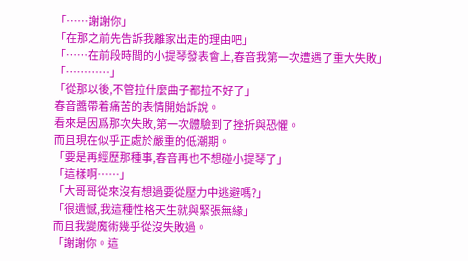「……謝謝你」
「在那之前先告訴我離家出走的理由吧」
「……在前段時間的小提琴發表會上,春音我第一次遭遇了重大失敗」
「…………」
「從那以後,不管拉什麼曲子都拉不好了」
春音醬帶着痛苦的表情開始訴說。
看來是因爲那次失敗,第一次體驗到了挫折與恐懼。
而且現在似乎正處於嚴重的低潮期。
「要是再經歷那種事,春音再也不想碰小提琴了」
「這樣啊……」
「大哥哥從來沒有想過要從壓力中逃避嗎?」
「很遺憾,我這種性格天生就與緊張無緣」
而且我變魔術幾乎從沒失敗過。
「謝謝你。這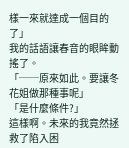樣一來就達成一個目的了」
我的話語讓春音的眼眸動搖了。
「──原來如此。要讓冬花姐做那種事呢」
「是什麼條件?」
這樣啊。未來的我竟然拯救了陷入困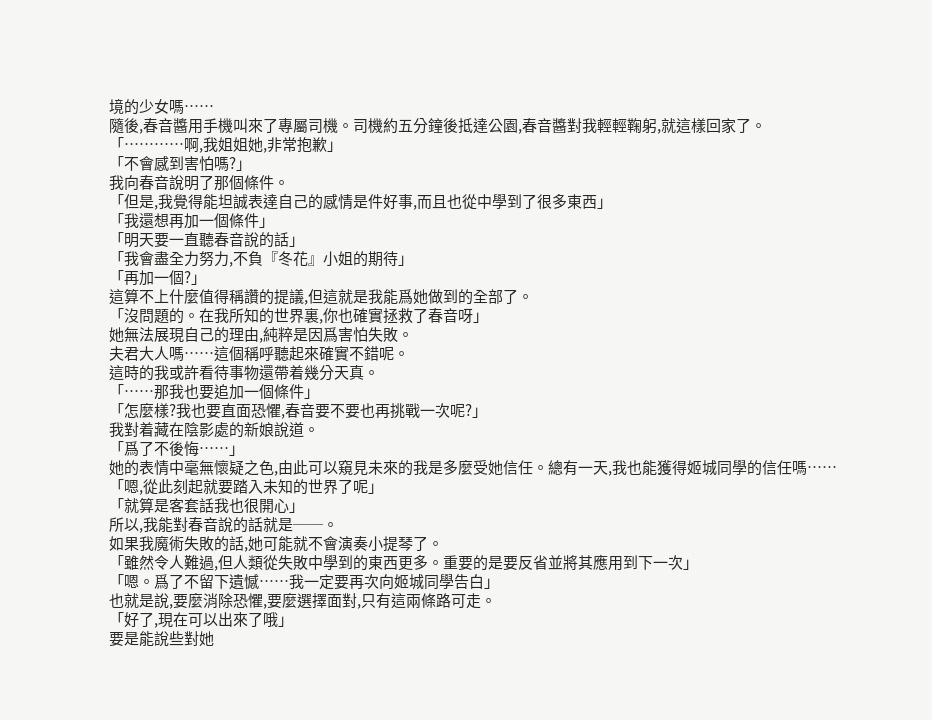境的少女嗎……
隨後,春音醬用手機叫來了專屬司機。司機約五分鐘後抵達公園,春音醬對我輕輕鞠躬,就這樣回家了。
「…………啊,我姐姐她,非常抱歉」
「不會感到害怕嗎?」
我向春音說明了那個條件。
「但是,我覺得能坦誠表達自己的感情是件好事,而且也從中學到了很多東西」
「我還想再加一個條件」
「明天要一直聽春音說的話」
「我會盡全力努力,不負『冬花』小姐的期待」
「再加一個?」
這算不上什麼值得稱讚的提議,但這就是我能爲她做到的全部了。
「沒問題的。在我所知的世界裏,你也確實拯救了春音呀」
她無法展現自己的理由,純粹是因爲害怕失敗。
夫君大人嗎……這個稱呼聽起來確實不錯呢。
這時的我或許看待事物還帶着幾分天真。
「……那我也要追加一個條件」
「怎麼樣?我也要直面恐懼,春音要不要也再挑戰一次呢?」
我對着藏在陰影處的新娘說道。
「爲了不後悔……」
她的表情中毫無懷疑之色,由此可以窺見未來的我是多麼受她信任。總有一天,我也能獲得姬城同學的信任嗎……
「嗯,從此刻起就要踏入未知的世界了呢」
「就算是客套話我也很開心」
所以,我能對春音說的話就是──。
如果我魔術失敗的話,她可能就不會演奏小提琴了。
「雖然令人難過,但人類從失敗中學到的東西更多。重要的是要反省並將其應用到下一次」
「嗯。爲了不留下遺憾……我一定要再次向姬城同學告白」
也就是說,要麼消除恐懼,要麼選擇面對,只有這兩條路可走。
「好了,現在可以出來了哦」
要是能說些對她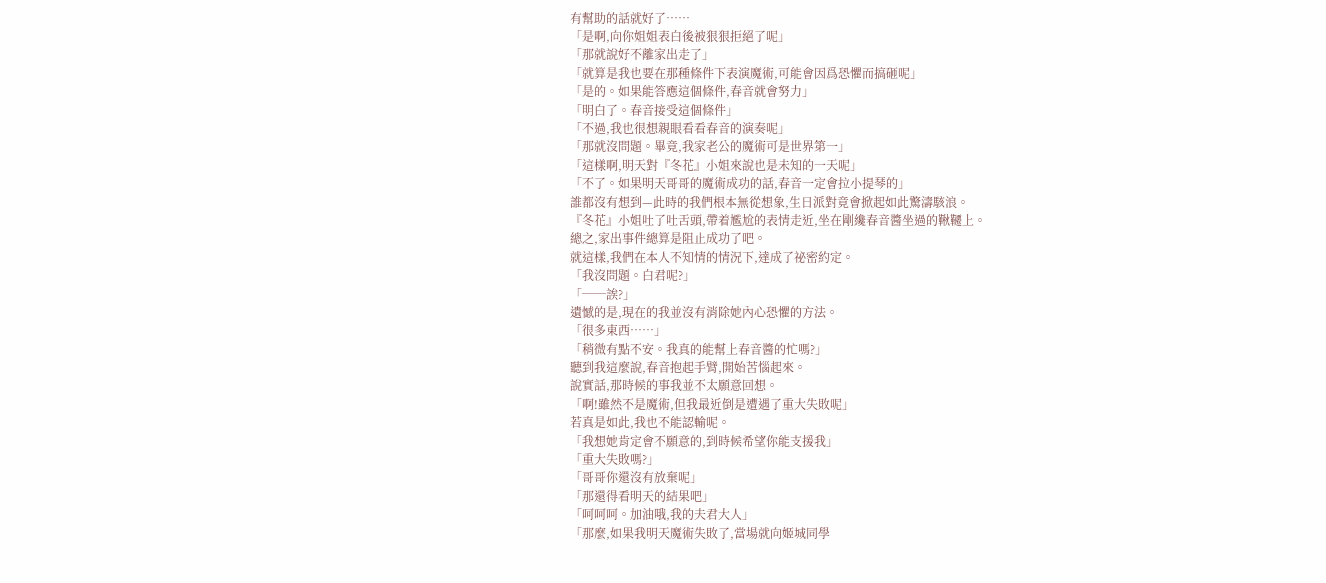有幫助的話就好了……
「是啊,向你姐姐表白後被狠狠拒絕了呢」
「那就說好不離家出走了」
「就算是我也要在那種條件下表演魔術,可能會因爲恐懼而搞砸呢」
「是的。如果能答應這個條件,春音就會努力」
「明白了。春音接受這個條件」
「不過,我也很想親眼看看春音的演奏呢」
「那就沒問題。畢竟,我家老公的魔術可是世界第一」
「這樣啊,明天對『冬花』小姐來說也是未知的一天呢」
「不了。如果明天哥哥的魔術成功的話,春音一定會拉小提琴的」
誰都沒有想到—此時的我們根本無從想象,生日派對竟會掀起如此驚濤駭浪。
『冬花』小姐吐了吐舌頭,帶着尷尬的表情走近,坐在剛纔春音醬坐過的鞦韆上。
總之,家出事件總算是阻止成功了吧。
就這樣,我們在本人不知情的情況下,達成了祕密約定。
「我沒問題。白君呢?」
「──誒?」
遺憾的是,現在的我並沒有消除她內心恐懼的方法。
「很多東西……」
「稍微有點不安。我真的能幫上春音醬的忙嗎?」
聽到我這麼說,春音抱起手臂,開始苦惱起來。
說實話,那時候的事我並不太願意回想。
「啊!雖然不是魔術,但我最近倒是遭遇了重大失敗呢」
若真是如此,我也不能認輸呢。
「我想她肯定會不願意的,到時候希望你能支援我」
「重大失敗嗎?」
「哥哥你還沒有放棄呢」
「那還得看明天的結果吧」
「呵呵呵。加油哦,我的夫君大人」
「那麼,如果我明天魔術失敗了,當場就向姬城同學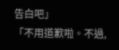告白吧」
「不用道歉啦。不過,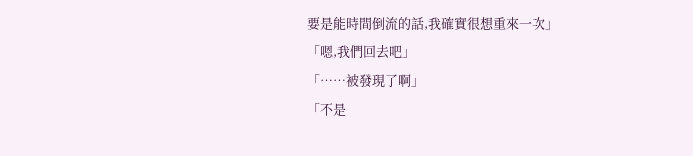要是能時間倒流的話,我確實很想重來一次」
「嗯,我們回去吧」
「……被發現了啊」
「不是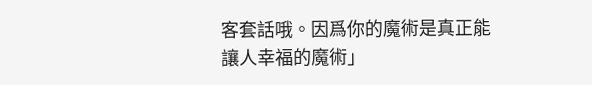客套話哦。因爲你的魔術是真正能讓人幸福的魔術」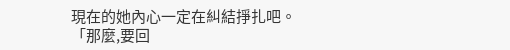現在的她內心一定在糾結掙扎吧。
「那麼,要回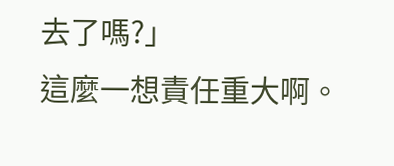去了嗎?」
這麼一想責任重大啊。